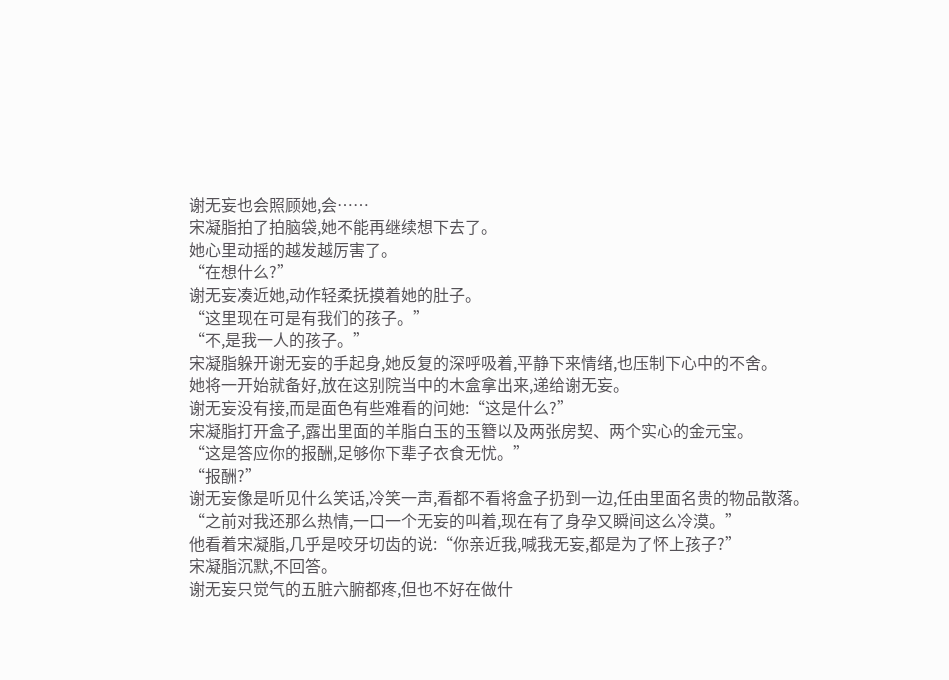谢无妄也会照顾她,会……
宋凝脂拍了拍脑袋,她不能再继续想下去了。
她心里动摇的越发越厉害了。
“在想什么?”
谢无妄凑近她,动作轻柔抚摸着她的肚子。
“这里现在可是有我们的孩子。”
“不,是我一人的孩子。”
宋凝脂躲开谢无妄的手起身,她反复的深呼吸着,平静下来情绪,也压制下心中的不舍。
她将一开始就备好,放在这别院当中的木盒拿出来,递给谢无妄。
谢无妄没有接,而是面色有些难看的问她:“这是什么?”
宋凝脂打开盒子,露出里面的羊脂白玉的玉簪以及两张房契、两个实心的金元宝。
“这是答应你的报酬,足够你下辈子衣食无忧。”
“报酬?”
谢无妄像是听见什么笑话,冷笑一声,看都不看将盒子扔到一边,任由里面名贵的物品散落。
“之前对我还那么热情,一口一个无妄的叫着,现在有了身孕又瞬间这么冷漠。”
他看着宋凝脂,几乎是咬牙切齿的说:“你亲近我,喊我无妄,都是为了怀上孩子?”
宋凝脂沉默,不回答。
谢无妄只觉气的五脏六腑都疼,但也不好在做什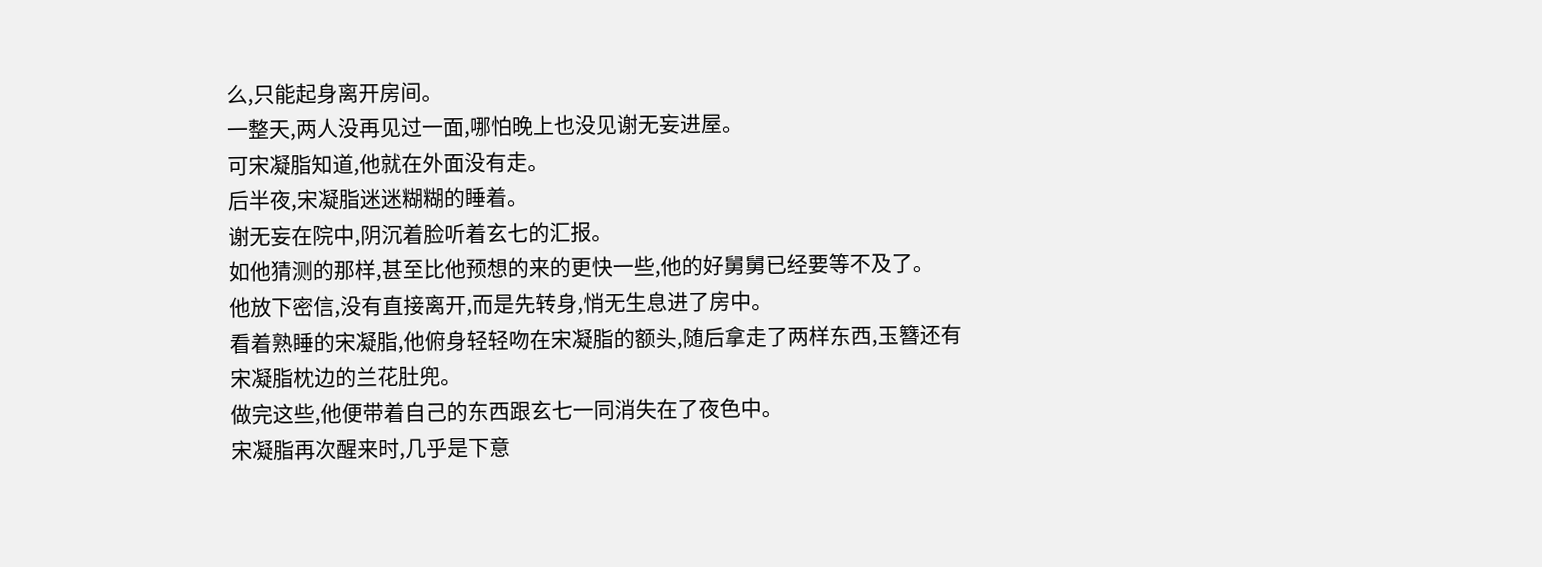么,只能起身离开房间。
一整天,两人没再见过一面,哪怕晚上也没见谢无妄进屋。
可宋凝脂知道,他就在外面没有走。
后半夜,宋凝脂迷迷糊糊的睡着。
谢无妄在院中,阴沉着脸听着玄七的汇报。
如他猜测的那样,甚至比他预想的来的更快一些,他的好舅舅已经要等不及了。
他放下密信,没有直接离开,而是先转身,悄无生息进了房中。
看着熟睡的宋凝脂,他俯身轻轻吻在宋凝脂的额头,随后拿走了两样东西,玉簪还有宋凝脂枕边的兰花肚兜。
做完这些,他便带着自己的东西跟玄七一同消失在了夜色中。
宋凝脂再次醒来时,几乎是下意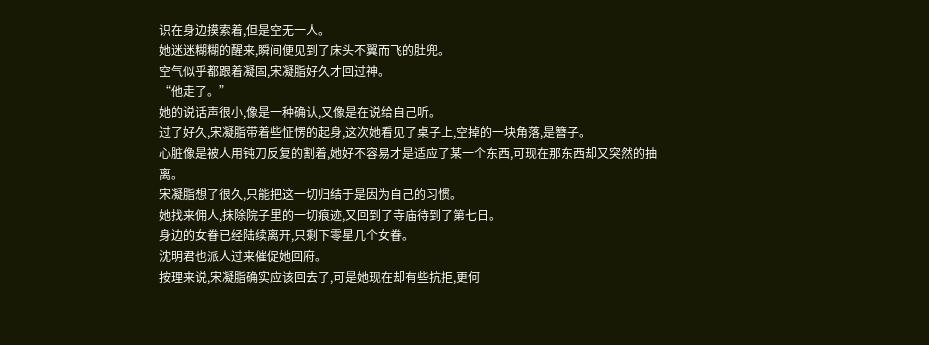识在身边摸索着,但是空无一人。
她迷迷糊糊的醒来,瞬间便见到了床头不翼而飞的肚兜。
空气似乎都跟着凝固,宋凝脂好久才回过神。
“他走了。”
她的说话声很小,像是一种确认,又像是在说给自己听。
过了好久,宋凝脂带着些怔愣的起身,这次她看见了桌子上,空掉的一块角落,是簪子。
心脏像是被人用钝刀反复的割着,她好不容易才是适应了某一个东西,可现在那东西却又突然的抽离。
宋凝脂想了很久,只能把这一切归结于是因为自己的习惯。
她找来佣人,抹除院子里的一切痕迹,又回到了寺庙待到了第七日。
身边的女眷已经陆续离开,只剩下零星几个女眷。
沈明君也派人过来催促她回府。
按理来说,宋凝脂确实应该回去了,可是她现在却有些抗拒,更何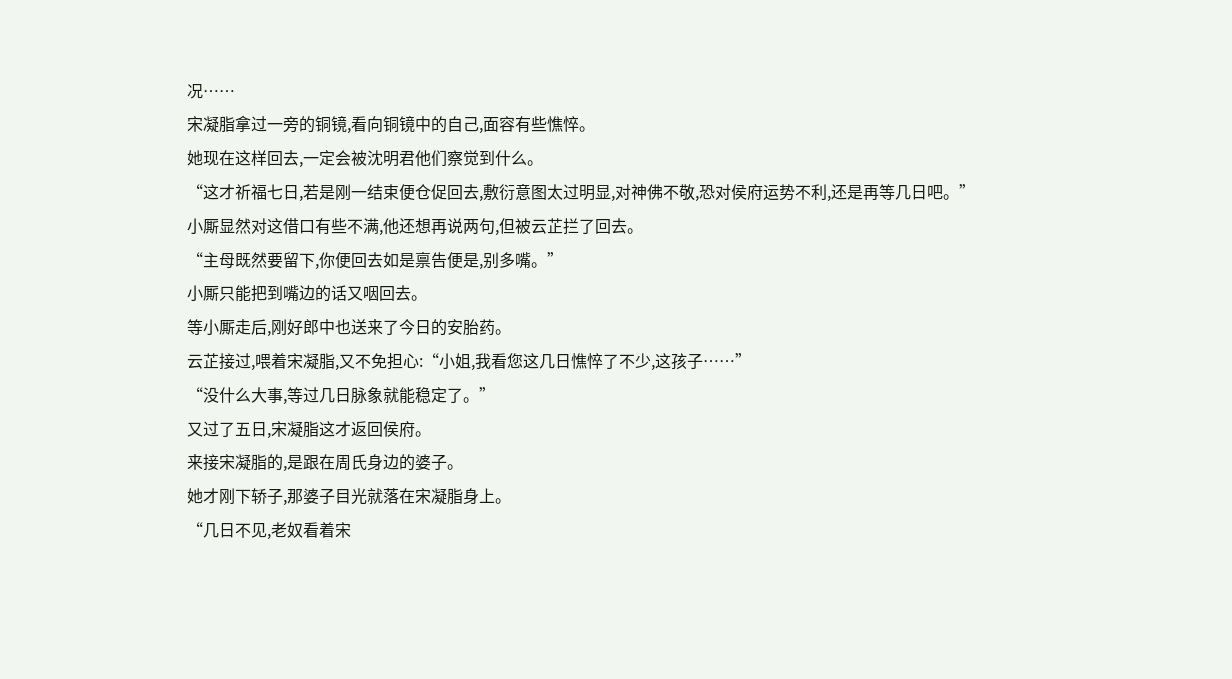况……
宋凝脂拿过一旁的铜镜,看向铜镜中的自己,面容有些憔悴。
她现在这样回去,一定会被沈明君他们察觉到什么。
“这才祈福七日,若是刚一结束便仓促回去,敷衍意图太过明显,对神佛不敬,恐对侯府运势不利,还是再等几日吧。”
小厮显然对这借口有些不满,他还想再说两句,但被云芷拦了回去。
“主母既然要留下,你便回去如是禀告便是,别多嘴。”
小厮只能把到嘴边的话又咽回去。
等小厮走后,刚好郎中也送来了今日的安胎药。
云芷接过,喂着宋凝脂,又不免担心:“小姐,我看您这几日憔悴了不少,这孩子……”
“没什么大事,等过几日脉象就能稳定了。”
又过了五日,宋凝脂这才返回侯府。
来接宋凝脂的,是跟在周氏身边的婆子。
她才刚下轿子,那婆子目光就落在宋凝脂身上。
“几日不见,老奴看着宋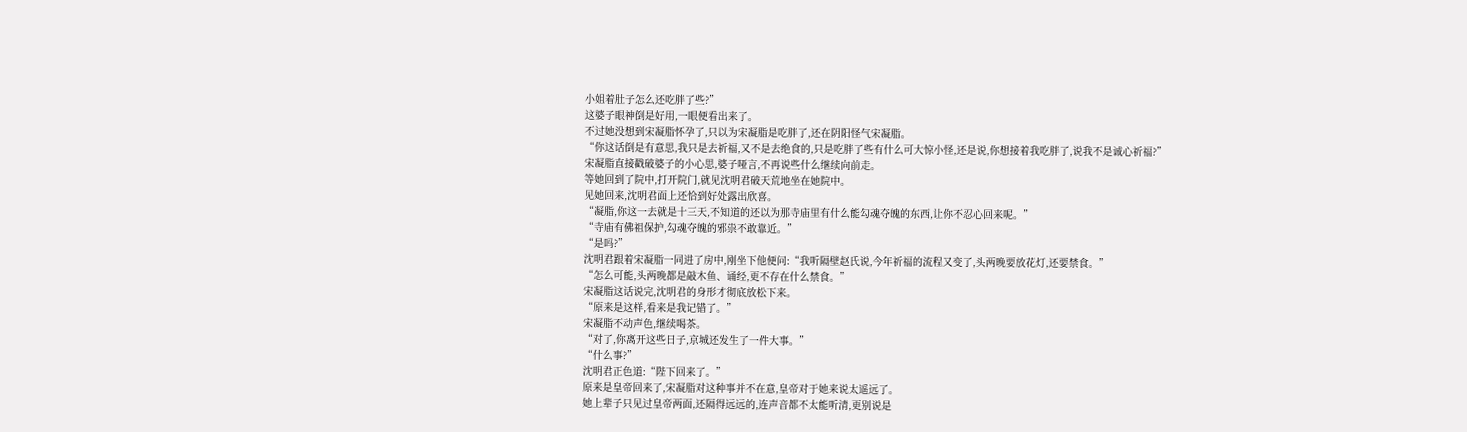小姐着肚子怎么还吃胖了些?”
这婆子眼神倒是好用,一眼便看出来了。
不过她没想到宋凝脂怀孕了,只以为宋凝脂是吃胖了,还在阴阳怪气宋凝脂。
“你这话倒是有意思,我只是去祈福,又不是去绝食的,只是吃胖了些有什么可大惊小怪,还是说,你想接着我吃胖了,说我不是诚心祈福?”
宋凝脂直接戳破婆子的小心思,婆子哑言,不再说些什么继续向前走。
等她回到了院中,打开院门,就见沈明君破天荒地坐在她院中。
见她回来,沈明君面上还恰到好处露出欣喜。
“凝脂,你这一去就是十三天,不知道的还以为那寺庙里有什么能勾魂夺魄的东西,让你不忍心回来呢。”
“寺庙有佛祖保护,勾魂夺魄的邪祟不敢靠近。”
“是吗?”
沈明君跟着宋凝脂一同进了房中,刚坐下他便问:“我听隔壁赵氏说,今年祈福的流程又变了,头两晚要放花灯,还要禁食。”
“怎么可能,头两晚都是敲木鱼、诵经,更不存在什么禁食。”
宋凝脂这话说完,沈明君的身形才彻底放松下来。
“原来是这样,看来是我记错了。”
宋凝脂不动声色,继续喝茶。
“对了,你离开这些日子,京城还发生了一件大事。”
“什么事?”
沈明君正色道:“陛下回来了。”
原来是皇帝回来了,宋凝脂对这种事并不在意,皇帝对于她来说太遥远了。
她上辈子只见过皇帝两面,还隔得远远的,连声音都不太能听清,更别说是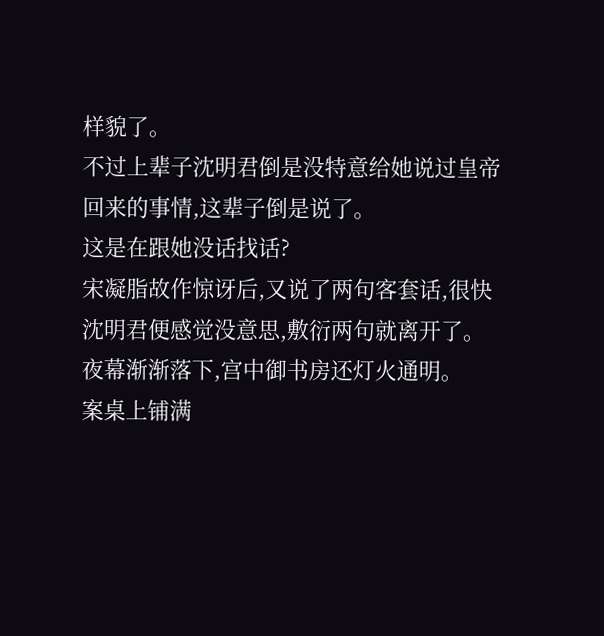样貌了。
不过上辈子沈明君倒是没特意给她说过皇帝回来的事情,这辈子倒是说了。
这是在跟她没话找话?
宋凝脂故作惊讶后,又说了两句客套话,很快沈明君便感觉没意思,敷衍两句就离开了。
夜幕渐渐落下,宫中御书房还灯火通明。
案桌上铺满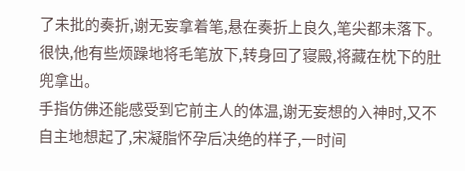了未批的奏折,谢无妄拿着笔,悬在奏折上良久,笔尖都未落下。
很快,他有些烦躁地将毛笔放下,转身回了寝殿,将藏在枕下的肚兜拿出。
手指仿佛还能感受到它前主人的体温,谢无妄想的入神时,又不自主地想起了,宋凝脂怀孕后决绝的样子,一时间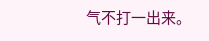气不打一出来。